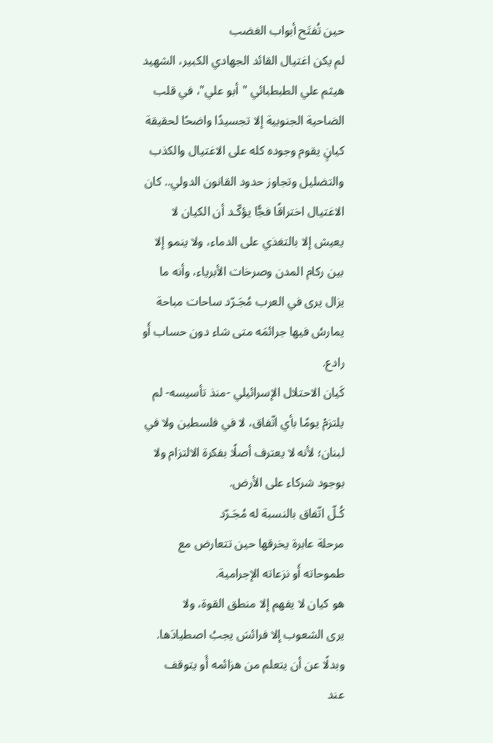حين تُفتَح أبواب الغضب
لم يكن اغتيال القائد الجهادي الكبير، الشهيد هيثم علي الطبطبائي "أبو علي"، في قلب الضاحية الجنوبية إلا تجسيدًا واضحًا لحقيقة كيانٍ يقوم وجوده كله على الاغتيال والكذب والتضليل وتجاوز حدود القانون الدولي.. كان الاغتيال اختراقًا فجًّا يؤكّـد أن الكيان لا يعيش إلا بالتغذي على الدماء، ولا ينمو إلا بين ركام المدن وصرخات الأبرياء، وأنه ما يزال يرى في العرب مُجَـرّد ساحات مباحة يمارسُ فيها جرائمَه متى شاء دون حساب أَو رادع.
كَيان الاحتلال الإسرائيلي -منذ تأسيسه- لم يلتزمْ يومًا بأي اتّفاق، لا في فلسطين ولا في لبنان؛ لأنه لا يعترف أصلًا بفكرة الالتزام ولا بوجود شركاء على الأرض.
كُـلّ اتّفاق بالنسبة له مُجَـرّد
مرحلة عابرة يخرقها حين تتعارض مع طموحاته أَو نزعاته الإجرامية.
هو كيان لا يفهم إلا منطق القوة، ولا
يرى الشعوب إلا فرائسَ يجبُ اصطيادَها.
وبدلًا عن أن يتعلم من هزائمه أَو يتوقف
عند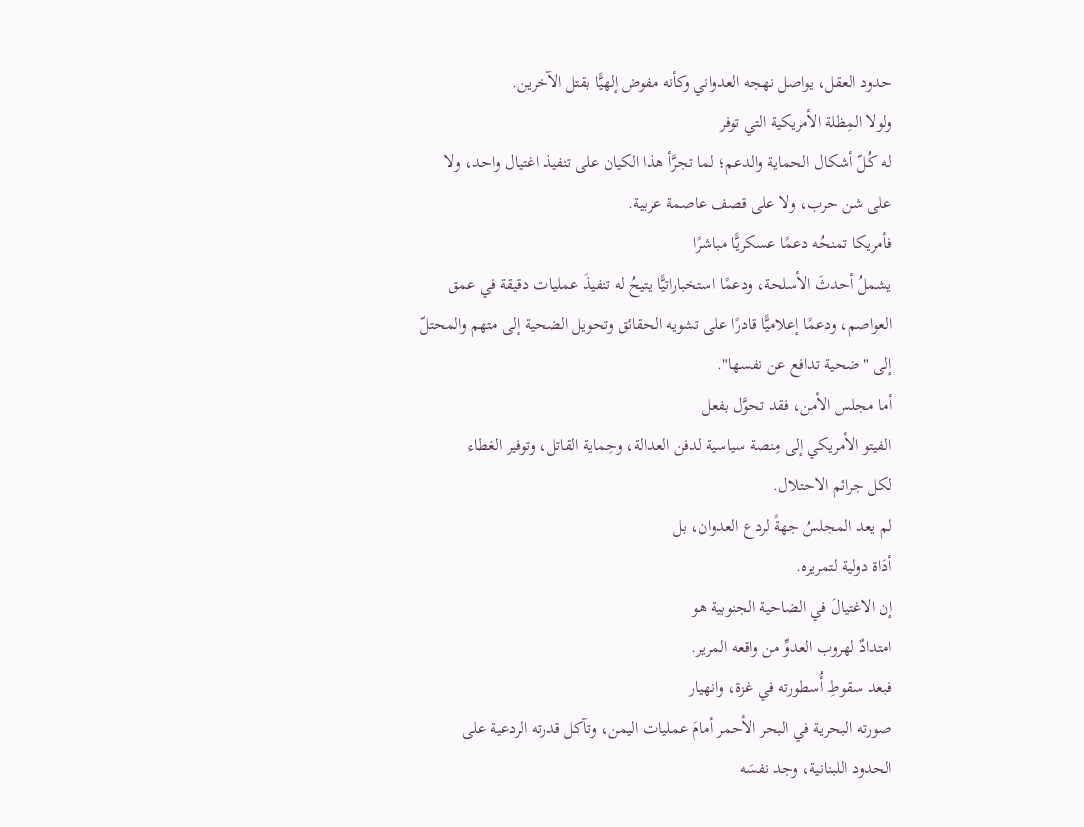حدود العقل، يواصل نهجه العدواني وكأنه مفوض إلهيًّا بقتل الآخرين.
ولولا المِظلة الأمريكية التي توفر
له كُـلّ أشكال الحماية والدعم؛ لما تجرَّأ هذا الكيان على تنفيذ اغتيال واحد، ولا
على شن حرب، ولا على قصف عاصمة عربية.
فأمريكا تمنحُه دعمًا عسكريًّا مباشرًا
يشملُ أحدثَ الأسلحة، ودعمًا استخباراتيًّا يتيحُ له تنفيذَ عمليات دقيقة في عمق
العواصم، ودعمًا إعلاميًّا قادرًا على تشويه الحقائق وتحويل الضحية إلى متهم والمحتلّ
إلى "ضحية تدافع عن نفسها".
أما مجلس الأمن، فقد تحوَّل بفعل
الفيتو الأمريكي إلى مِنصة سياسية لدفن العدالة، وحِماية القاتل، وتوفير الغطاء
لكل جرائم الاحتلال.
لم يعد المجلسُ جهةً لردع العدوان، بل
أدَاة دولية لتمريره.
إن الاغتيالَ في الضاحية الجنوبية هو
امتدادٌ لهروب العدوِّ من واقعه المرير.
فبعد سقوطِ أُسطورته في غزة، وانهيار
صورته البحرية في البحر الأحمر أمامَ عمليات اليمن، وتآكل قدرته الردعية على
الحدود اللبنانية، وجد نفسَه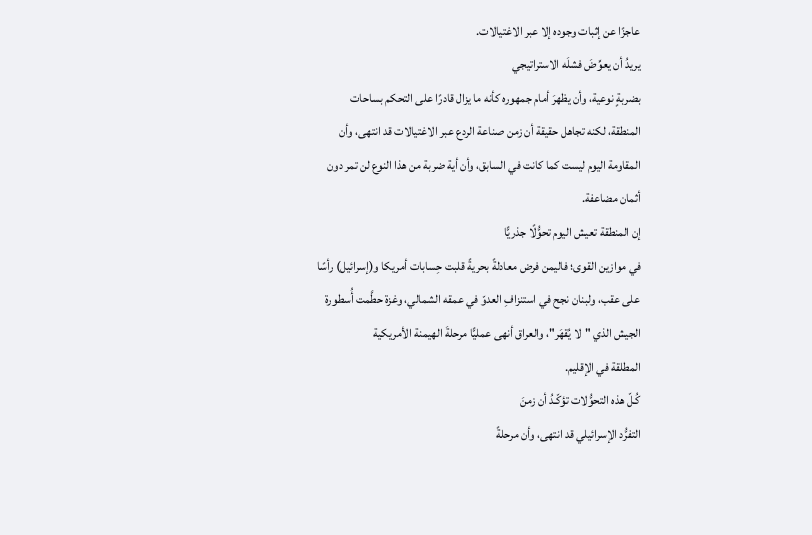عاجزًا عن إثبات وجوده إلا عبر الاغتيالات.
يريدُ أن يعوِّضَ فشلَه الاستراتيجي
بضربةٍ نوعية، وأن يظهرَ أمام جمهوره كأنه ما يزال قادرًا على التحكم بساحات
المنطقة، لكنه تجاهل حقيقة أن زمن صناعة الردع عبر الاغتيالات قد انتهى، وأن
المقاومة اليوم ليست كما كانت في السابق، وأن أية ضربة من هذا النوع لن تمر دون
أثمان مضاعفة.
إن المنطقة تعيش اليوم تحوُّلًا جذريًّا
في موازين القوى؛ فاليمن فرض معادلةً بحريةً قلبت حِسابات أمريكا و(إسرائيل) رأسًا
على عقب، ولبنان نجح في استنزافِ العدوّ في عمقه الشمالي، وغزة حطَّمت أُسطورة
الجيش الذي "لا يُقهَر"، والعراق أنهى عمليًّا مرحلةَ الهيمنة الأمريكية
المطلقة في الإقليم.
كُـلّ هذه التحوُّلات تؤكّـدُ أن زمنَ
التفرُّد الإسرائيلي قد انتهى، وأن مرحلةً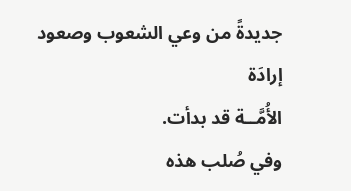جديدةً من وعي الشعوب وصعود إرادَة
الأُمَّــة قد بدأت.
وفي صُلب هذه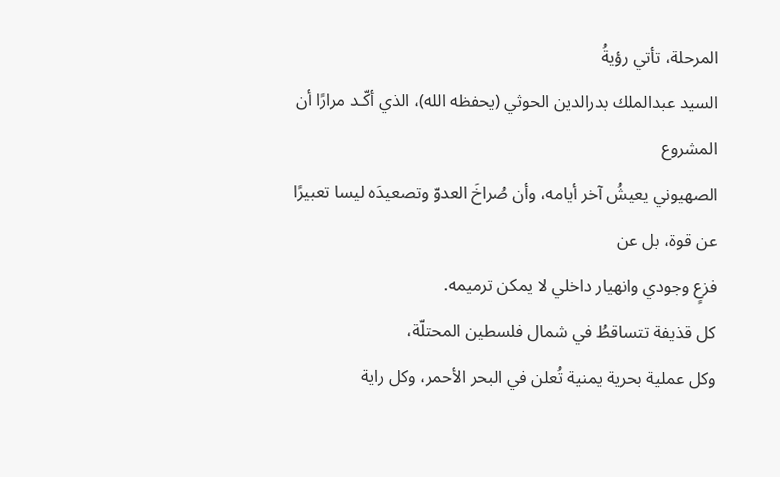المرحلة، تأتي رؤيةُ
السيد عبدالملك بدرالدين الحوثي (يحفظه الله)، الذي أكّـد مرارًا أن المشروع
الصهيوني يعيشُ آخر أيامه، وأن صُراخَ العدوّ وتصعيدَه ليسا تعبيرًا عن قوة، بل عن
فزعٍ وجودي وانهيار داخلي لا يمكن ترميمه.
كل قذيفة تتساقطُ في شمال فلسطين المحتلّة،
وكل عملية بحرية يمنية تُعلن في البحر الأحمر، وكل راية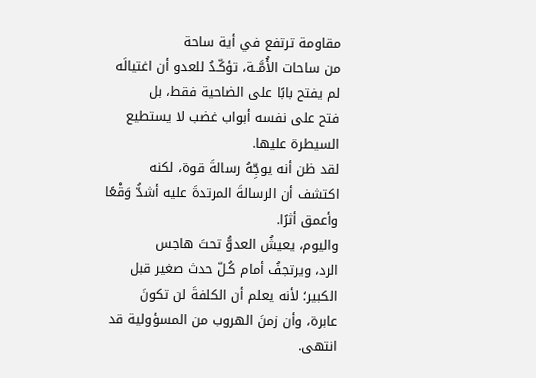مقاومة ترتفع في أية ساحة
من ساحات الأُمَّــة، تؤكّـدُ للعدو أن اغتيالَه لم يفتح بابًا على الضاحية فقط، بل
فتح على نفسه أبواب غضب لا يستطيع السيطرة عليها.
لقد ظن أنه يوجِّهُ رسالةَ قوة، لكنه
اكتشف أن الرسالةَ المرتدةَ عليه أشدُّ وَقْعًا وأعمق أثرًا.
واليوم، يعيشُ العدوُّ تحتَ هاجس
الرد، ويرتجفُ أمام كُـلّ حدث صغير قبل الكبير؛ لأنه يعلم أن الكلفةَ لن تكونَ
عابرة، وأن زمنَ الهروب من المسؤولية قد انتهى.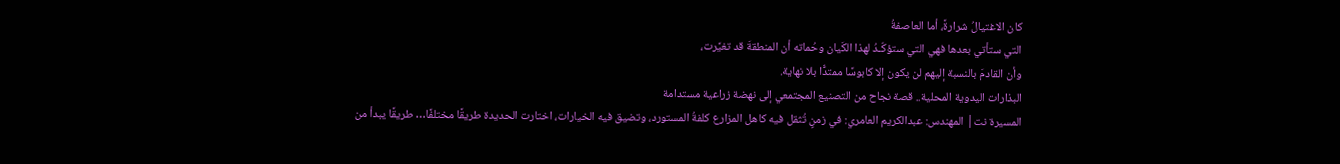كان الاغتيالُ شرارةً، أما العاصفةُ
التي ستأتي بعدها فهي التي ستؤكّـدُ لهذا الكَيان وحُماته أن المنطقةَ قد تغيَّرت،
وأن القادمَ بالنسبة إليهم لن يكون إلا كابوسًا ممتدًّا بلا نهاية.
البذارات اليدوية المحلية.. قصة نجاح من التصنيع المجتمعي إلى نهضة زراعية مستدامة
المسيرة نت| المهندس: عبدالكريم العامري: في زمنٍ تُثقل فيه كاهل المزارع كلفةُ المستورد، وتضيق فيه الخيارات، اختارت الحديدة طريقًا مختلفًا… طريقًا يبدأ من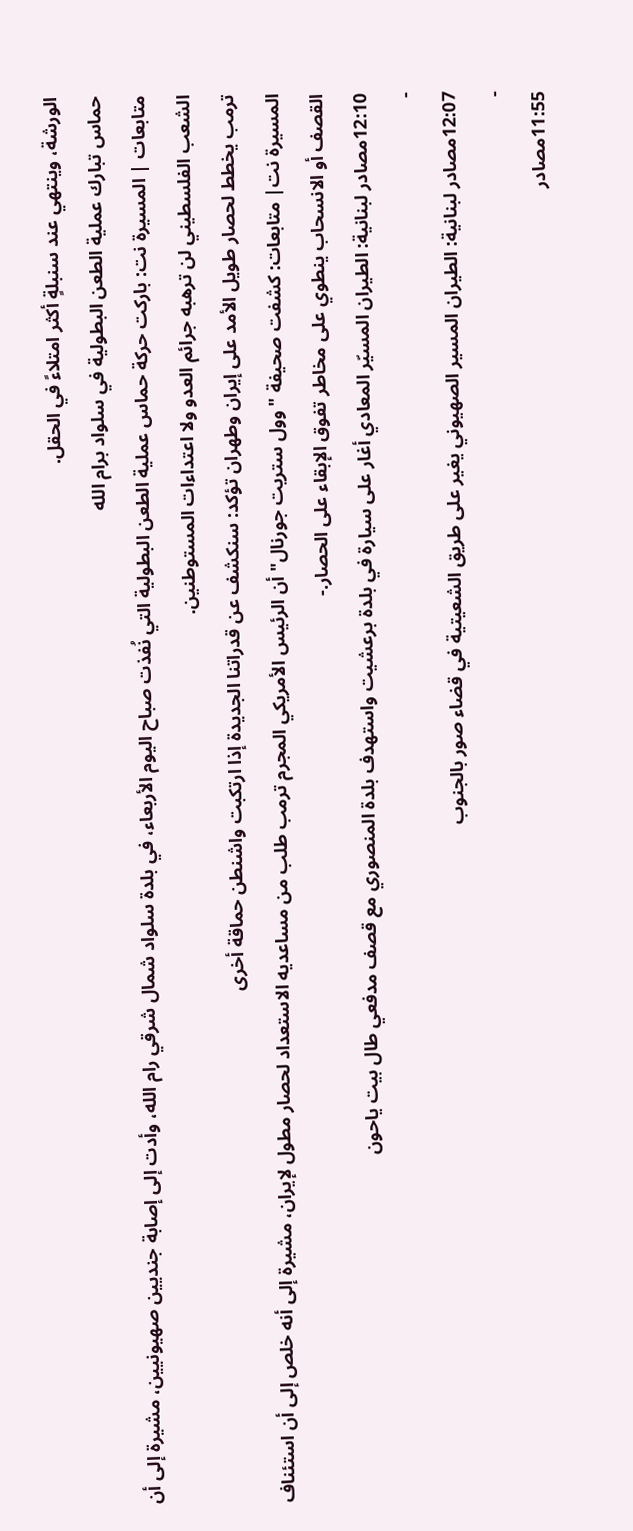الورشة، وينتهي عند سنبلةٍ أكثر امتلاءً في الحقل.
حماس تبارك عملية الطعن البطولية في سلواد برام الله
متابعات | المسيرة نت: باركت حركة حماس عملية الطعن البطولية التي نُفذت صباح اليوم الأربعاء، في بلدة سلواد شمال شرقي رام الله، وأدت إلى إصابة جنديين صهيونيين، مشيرة إلى أن الشعب الفلسطيني لن ترهبه جرائم العدو ولا اعتداءات المستوطنين.
ترمب يخطط لحصار طويل الأمد على إيران وطهران تؤكد: سنكشف عن قدراتنا الجديدة إذا ارتكبت واشنطن حماقة أخرى
المسيرة نت| متابعات: كشفت صحيفة "وول ستريت جورنال" أن الرئيس الأمريكي المجرم ترمب طلب من مساعديه الاستعداد لحصار مطول لإيران، مشيرة إلى أنه خلص إلى أن استئناف القصف أو الانسحاب ينطوي على مخاطر تفوق الإبقاء على الحصار.-
12:10مصادر لبنانية: الطيران المسيّر المعادي أغار على سيارة في بلدة برعشيت واستهدف بلدة المنصوري مع قصف مدفعي طال بيت ياحون
-
12:07مصادر لبنانية: الطيران المسير الصهيوني يغير على طريق الشعيتية في قضاء صور بالجنوب
-
11:55مصادر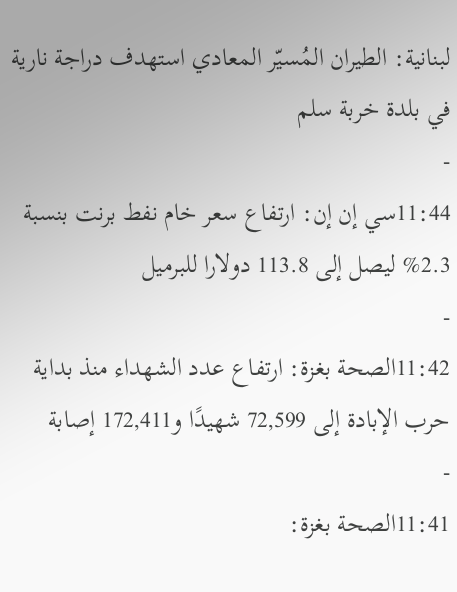لبنانية: الطيران المُسيّر المعادي استهدف دراجة نارية في بلدة خربة سلم
-
11:44سي إن إن: ارتفاع سعر خام نفط برنت بنسبة 2.3% ليصل إلى 113.8 دولارا للبرميل
-
11:42الصحة بغزة: ارتفاع عدد الشهداء منذ بداية حرب الإبادة إلى 72,599 شهيدًا و172,411 إصابة
-
11:41الصحة بغزة: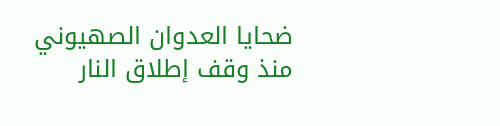ضحايا العدوان الصهيوني منذ وقف إطلاق النار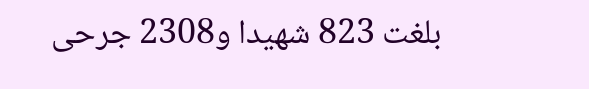بلغت 823 شهيدا و2308 جرحى